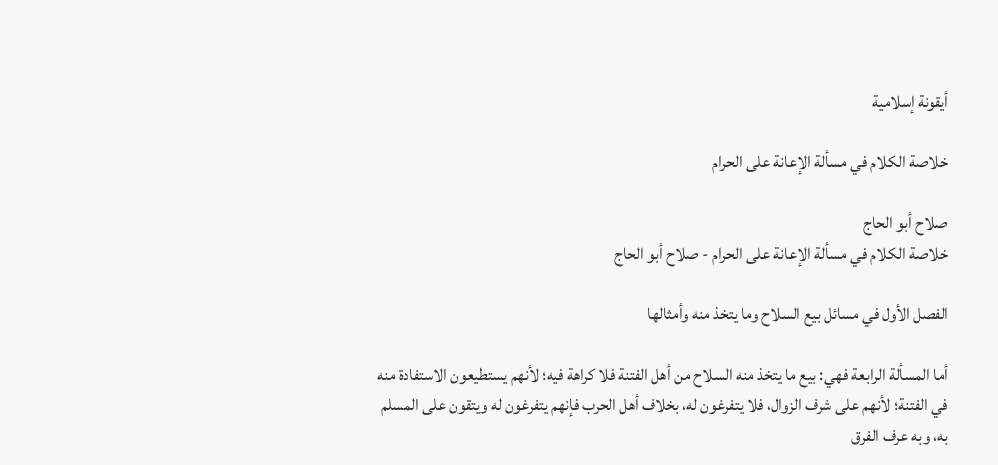أيقونة إسلامية

خلاصة الكلام في مسألة الإعانة على الحرام

صلاح أبو الحاج
خلاصة الكلام في مسألة الإعانة على الحرام - صلاح أبو الحاج

الفصل الأول في مسائل بيع السلاح وما يتخذ منه وأمثالها

أما المسألة الرابعة فهي: بيع ما يتخذ منه السلاح من أهل الفتنة فلا كراهة فيه؛ لأنهم يستطيعون الاستفادة منه في الفتنة؛ لأنهم على شرف الزوال، فلا يتفرغون له، بخلاف أهل الحرب فإنهم يتفرغون له ويتقون على المسلم به، وبه عرف الفرق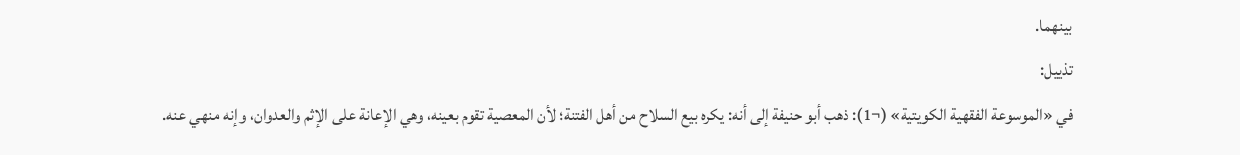بينهما.
تذييل:
في «الموسوعة الفقهية الكويتية» (¬1): ذهب أبو حنيفة إلى أنه: يكره بيع السلاح من أهل الفتنة؛ لأن المعصية تقوم بعينه، وهي الإعانة على الإثم والعدوان، وإنه منهي عنه.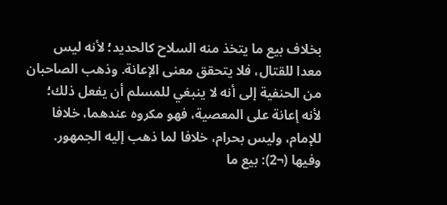بخلاف بيع ما يتخذ منه السلاح كالحديد؛ لأنه ليس معدا للقتال، فلا يتحقق معنى الإعانة. وذهب الصاحبان من الحنفية إلى أنه لا ينبغي للمسلم أن يفعل ذلك؛ لأنه إعانة على المعصية، فهو مكروه عندهما، خلافا للإمام، وليس بحرام، خلافا لما ذهب إليه الجمهور.
وفيها (¬2): بيع ما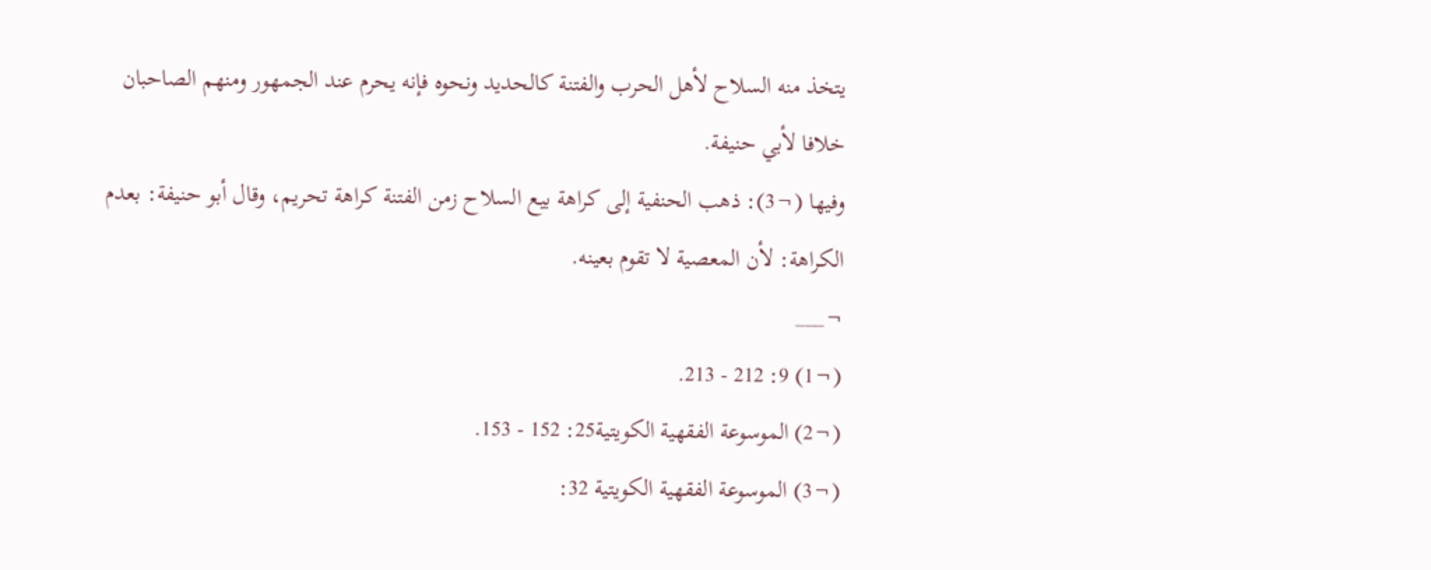يتخذ منه السلاح لأهل الحرب والفتنة كالحديد ونحوه فإنه يحرم عند الجمهور ومنهم الصاحبان خلافا لأبي حنيفة.
وفيها (¬3): ذهب الحنفية إلى كراهة بيع السلاح زمن الفتنة كراهة تحريم، وقال أبو حنيفة: بعدم الكراهة: لأن المعصية لا تقوم بعينه.
¬___
(¬1) 9: 212 - 213.
(¬2) الموسوعة الفقهية الكويتية25: 152 - 153.
(¬3) الموسوعة الفقهية الكويتية 32: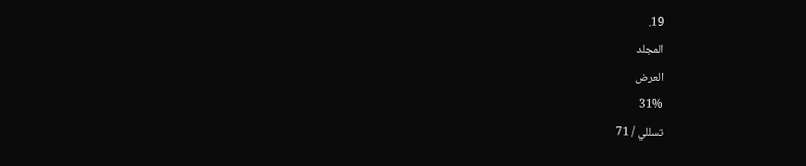19.
المجلد
العرض
31%
تسللي / 71